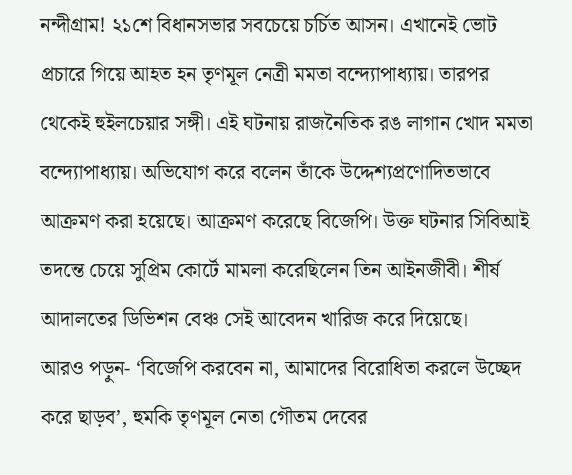নন্দীগ্রাম! ২১শে বিধানসভার সবচেয়ে চর্চিত আসন। এখানেই ভোট প্রচারে গিয়ে আহত হন তৃণমূল নেত্রী মমতা বন্দ্যোপাধ্যায়। তারপর থেকেই হুইলচেয়ার সঙ্গী। এই ঘটনায় রাজনৈতিক রঙ লাগান খোদ মমতা বন্দ্যোপাধ্যায়। অভিযোগ করে বলেন তাঁকে উদ্দেশ্যপ্রণোদিতভাবে আক্রমণ করা হয়েছে। আক্রমণ করেছে বিজেপি। উক্ত ঘটনার সিবিআই তদন্তে চেয়ে সুপ্রিম কোর্টে মামলা করেছিলেন তিন আইনজীবী। শীর্ষ আদালতের ডিভিশন বেঞ্চ সেই আবেদন খারিজ করে দিয়েছে।
আরও পড়ুন- ‘বিজেপি করবেন না, আমাদের বিরোধিতা করলে উচ্ছেদ করে ছাড়ব’, হুমকি তৃণমূল নেতা গৌতম দেবের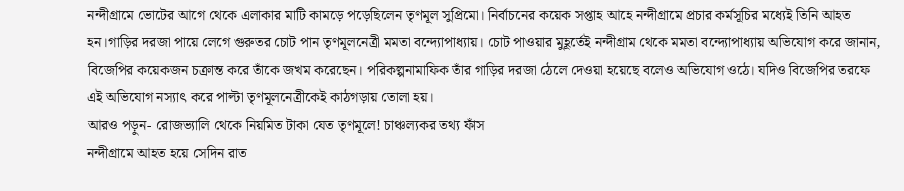নন্দীগ্রামে ভোটের আগে থেকে এলাকার মাটি কামড়ে পড়েছিলেন তৃণমূল সুপ্রিমো। নির্বাচনের কয়েক সপ্তাহ আহে নন্দীগ্রামে প্রচার কর্মসূচির মধ্যেই তিনি আহত হন।গাড়ির দরজা পায়ে লেগে গুরুতর চোট পান তৃণমূলনেত্রী মমতা বন্দ্যোপাধ্যায়। চোট পাওয়ার মুহূর্তেই নন্দীগ্রাম থেকে মমতা বন্দ্যোপাধ্যায় অভিযোগ করে জানান, বিজেপির কয়েকজন চক্রান্ত করে তাঁকে জখম করেছেন। পরিকল্পনামাফিক তাঁর গাড়ির দরজা ঠেলে দেওয়া হয়েছে বলেও অভিযোগ ওঠে। যদিও বিজেপির তরফে এই অভিযোগ নস্যাৎ করে পাল্টা তৃণমূলনেত্রীকেই কাঠগড়ায় তোলা হয়।
আরও পড়ুন- রোজভ্যালি থেকে নিয়মিত টাকা যেত তৃণমূলে! চাঞ্চল্যকর তথ্য ফাঁস
নন্দীগ্রামে আহত হয়ে সেদিন রাত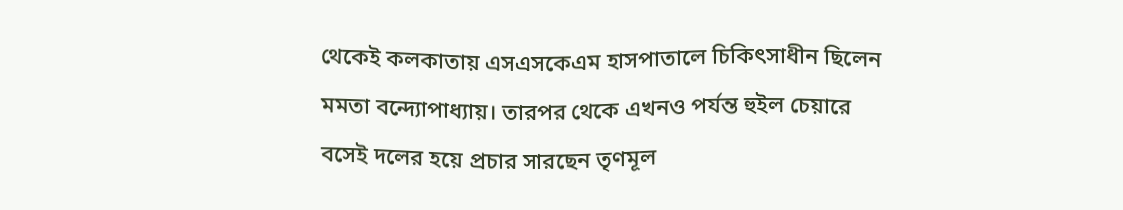থেকেই কলকাতায় এসএসকেএম হাসপাতালে চিকিৎসাধীন ছিলেন মমতা বন্দ্যোপাধ্যায়। তারপর থেকে এখনও পর্যন্ত হুইল চেয়ারে বসেই দলের হয়ে প্রচার সারছেন তৃণমূল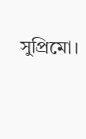সুপ্রিমো।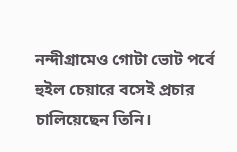নন্দীগ্রামেও গোটা ভোট পর্বে হুইল চেয়ারে বসেই প্রচার চালিয়েছেন তিনি।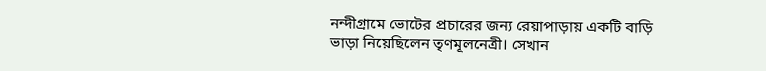নন্দীগ্রামে ভোটের প্রচারের জন্য রেয়াপাড়ায় একটি বাড়ি ভাড়া নিয়েছিলেন তৃণমূলনেত্রী। সেখান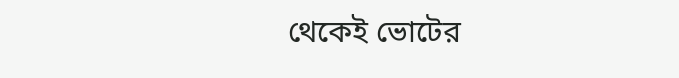থেকেই ভোটের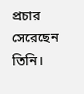প্রচার সেরেছেন তিনি।